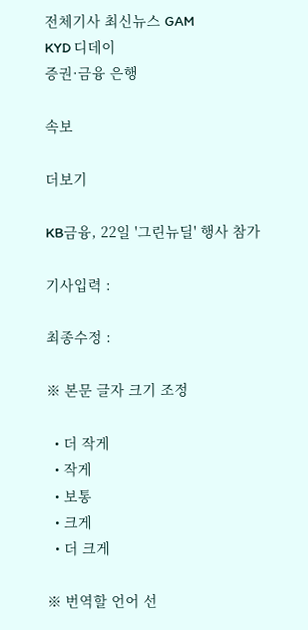전체기사 최신뉴스 GAM
KYD 디데이
증권·금융 은행

속보

더보기

KB금융, 22일 '그린뉴딜' 행사 참가

기사입력 :

최종수정 :

※ 본문 글자 크기 조정

  • 더 작게
  • 작게
  • 보통
  • 크게
  • 더 크게

※ 번역할 언어 선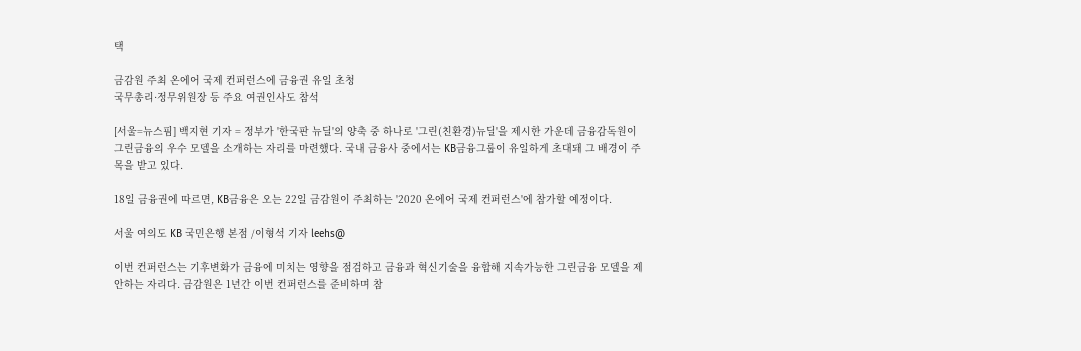택

금감원 주최 온에어 국제 컨퍼런스에 금융권 유일 초청
국무총리·정무위원장 등 주요 여권인사도 참석

[서울=뉴스핌] 백지현 기자 = 정부가 '한국판 뉴딜'의 양축 중 하나로 '그린(친환경)뉴딜'을 제시한 가운데 금융감독원이 그린금융의 우수 모델을 소개하는 자리를 마련했다. 국내 금융사 중에서는 KB금융그룹이 유일하게 초대돼 그 배경이 주목을 받고 있다.

18일 금융권에 따르면, KB금융은 오는 22일 금감원이 주최하는 '2020 온에어 국제 컨퍼런스'에 참가할 예정이다.

서울 여의도 KB 국민은행 본점 /이형석 기자 leehs@

이번 컨퍼런스는 기후변화가 금융에 미치는 영향을 점검하고 금융과 혁신기술을 융합해 지속가능한 그린금융 모델을 제안하는 자리다. 금감원은 1년간 이번 컨퍼런스를 준비하며 참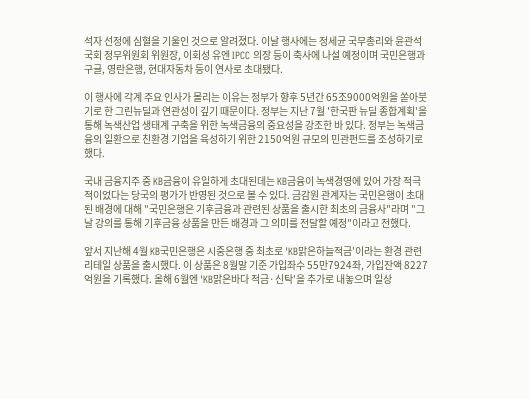석자 선정에 심혈을 기울인 것으로 알려졌다. 이날 행사에는 정세균 국무총리와 윤관석 국회 정무위원회 위원장, 이회성 유엔 IPCC 의장 등이 축사에 나설 예정이며 국민은행과 구글, 영란은행, 현대자동차 등이 연사로 초대됐다.

이 행사에 각계 주요 인사가 몰리는 이유는 정부가 향후 5년간 65조9000억원을 쏟아붓기로 한 그린뉴딜과 연관성이 깊기 때문이다. 정부는 지난 7월 '한국판 뉴딜 종합계획'을 통해 녹색산업 생태계 구축을 위한 녹색금융의 중요성을 강조한 바 있다. 정부는 녹색금융의 일환으로 친환경 기업을 육성하기 위한 2150억원 규모의 민관펀드를 조성하기로 했다.

국내 금융지주 중 KB금융이 유일하게 초대된데는 KB금융이 녹색경영에 있어 가장 적극적이었다는 당국의 평가가 반영된 것으로 볼 수 있다. 금감원 관계자는 국민은행이 초대된 배경에 대해 "국민은행은 기후금융과 관련된 상품을 출시한 최초의 금융사"라며 "그날 강의를 통해 기후금융 상품을 만든 배경과 그 의미를 전달할 예정"이라고 전했다.

앞서 지난해 4월 KB국민은행은 시중은행 중 최초로 'KB맑은하늘적금'이라는 환경 관련 리테일 상품을 출시했다. 이 상품은 8월말 기준 가입좌수 55만7924좌, 가입잔액 8227억원을 기록했다. 올해 6월엔 'KB맑은바다 적금·신탁'을 추가로 내놓으며 일상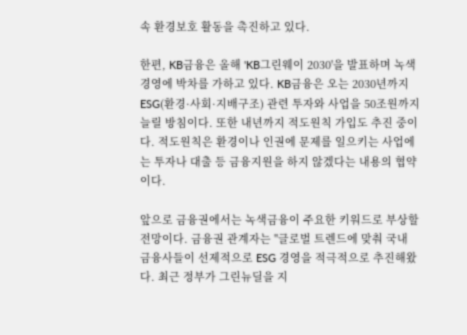속 환경보호 활동을 촉진하고 있다.

한편, KB금융은 올해 'KB그린웨이 2030'을 발표하며 녹색경영에 박차를 가하고 있다. KB금융은 오는 2030년까지 ESG(환경·사회·지배구조) 관련 투자와 사업을 50조원까지 늘릴 방침이다. 또한 내년까지 적도원칙 가입도 추진 중이다. 적도원칙은 환경이나 인권에 문제를 일으키는 사업에는 투자나 대출 등 금융지원을 하지 않겠다는 내용의 협약이다.

앞으로 금융권에서는 녹색금융이 주요한 키워드로 부상할 전망이다. 금융권 관계자는 "글로벌 트렌드에 맞춰 국내 금융사들이 선제적으로 ESG 경영을 적극적으로 추진해왔다. 최근 정부가 그린뉴딜을 지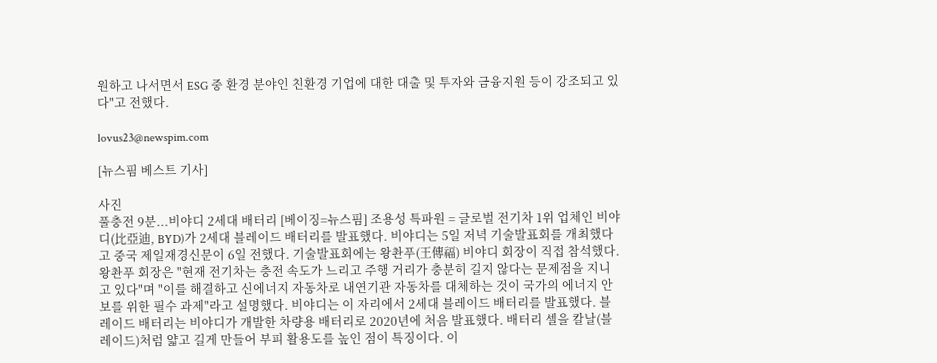원하고 나서면서 ESG 중 환경 분야인 친환경 기업에 대한 대출 및 투자와 금융지원 등이 강조되고 있다"고 전했다.

lovus23@newspim.com

[뉴스핌 베스트 기사]

사진
풀충전 9분...비야디 2세대 배터리 [베이징=뉴스핌] 조용성 특파원 = 글로벌 전기차 1위 업체인 비야디(比亞迪, BYD)가 2세대 블레이드 배터리를 발표했다. 비야디는 5일 저녁 기술발표회를 개최했다고 중국 제일재경신문이 6일 전했다. 기술발표회에는 왕촨푸(王傳福) 비야디 회장이 직접 참석했다. 왕촨푸 회장은 "현재 전기차는 충전 속도가 느리고 주행 거리가 충분히 길지 않다는 문제점을 지니고 있다"며 "이를 해결하고 신에너지 자동차로 내연기관 자동차를 대체하는 것이 국가의 에너지 안보를 위한 필수 과제"라고 설명했다. 비야디는 이 자리에서 2세대 블레이드 배터리를 발표했다. 블레이드 배터리는 비야디가 개발한 차량용 배터리로 2020년에 처음 발표했다. 배터리 셀을 칼날(블레이드)처럼 얇고 길게 만들어 부피 활용도를 높인 점이 특징이다. 이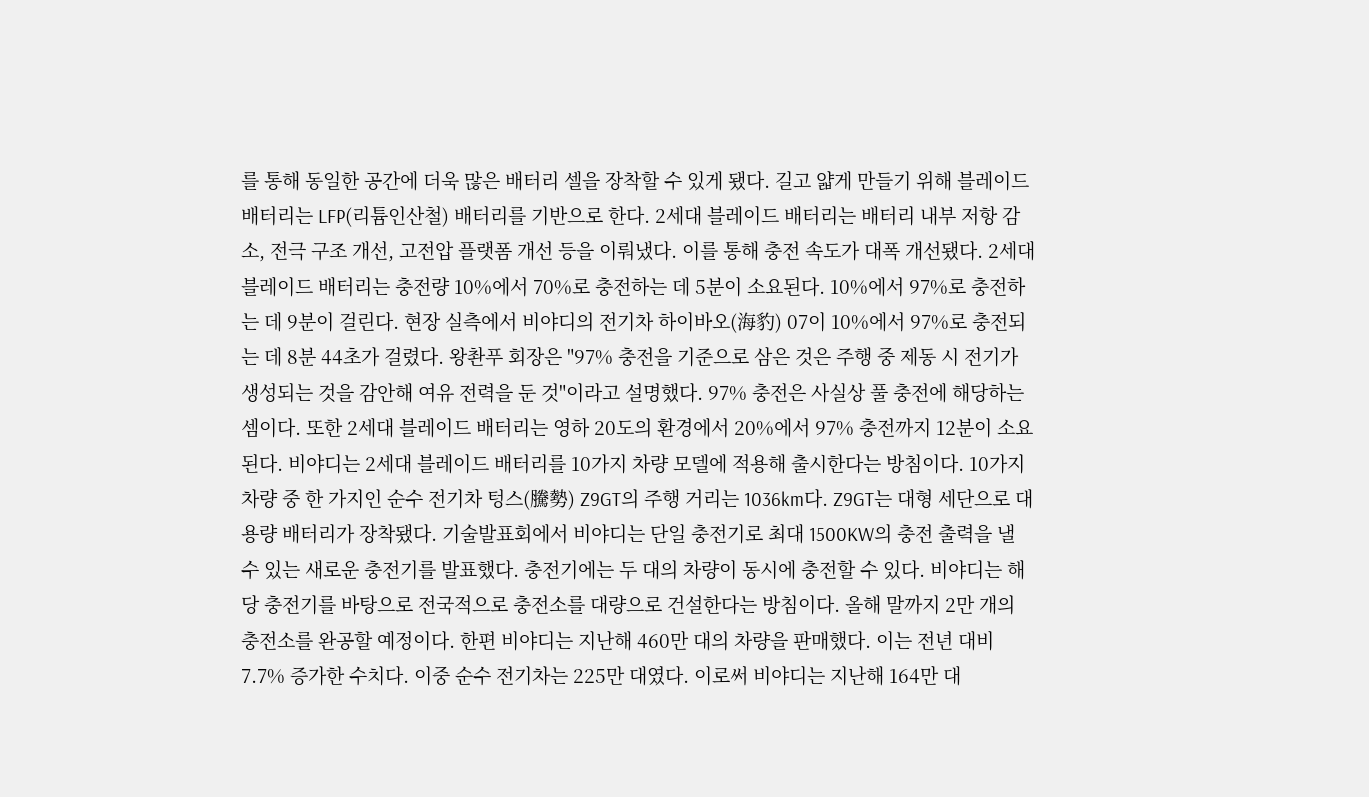를 통해 동일한 공간에 더욱 많은 배터리 셀을 장착할 수 있게 됐다. 길고 얇게 만들기 위해 블레이드 배터리는 LFP(리튬인산철) 배터리를 기반으로 한다. 2세대 블레이드 배터리는 배터리 내부 저항 감소, 전극 구조 개선, 고전압 플랫폼 개선 등을 이뤄냈다. 이를 통해 충전 속도가 대폭 개선됐다. 2세대 블레이드 배터리는 충전량 10%에서 70%로 충전하는 데 5분이 소요된다. 10%에서 97%로 충전하는 데 9분이 걸린다. 현장 실측에서 비야디의 전기차 하이바오(海豹) 07이 10%에서 97%로 충전되는 데 8분 44초가 걸렸다. 왕촨푸 회장은 "97% 충전을 기준으로 삼은 것은 주행 중 제동 시 전기가 생성되는 것을 감안해 여유 전력을 둔 것"이라고 설명했다. 97% 충전은 사실상 풀 충전에 해당하는 셈이다. 또한 2세대 블레이드 배터리는 영하 20도의 환경에서 20%에서 97% 충전까지 12분이 소요된다. 비야디는 2세대 블레이드 배터리를 10가지 차량 모델에 적용해 출시한다는 방침이다. 10가지 차량 중 한 가지인 순수 전기차 텅스(騰勢) Z9GT의 주행 거리는 1036km다. Z9GT는 대형 세단으로 대용량 배터리가 장착됐다. 기술발표회에서 비야디는 단일 충전기로 최대 1500KW의 충전 출력을 낼 수 있는 새로운 충전기를 발표했다. 충전기에는 두 대의 차량이 동시에 충전할 수 있다. 비야디는 해당 충전기를 바탕으로 전국적으로 충전소를 대량으로 건설한다는 방침이다. 올해 말까지 2만 개의 충전소를 완공할 예정이다. 한편 비야디는 지난해 460만 대의 차량을 판매했다. 이는 전년 대비 7.7% 증가한 수치다. 이중 순수 전기차는 225만 대였다. 이로써 비야디는 지난해 164만 대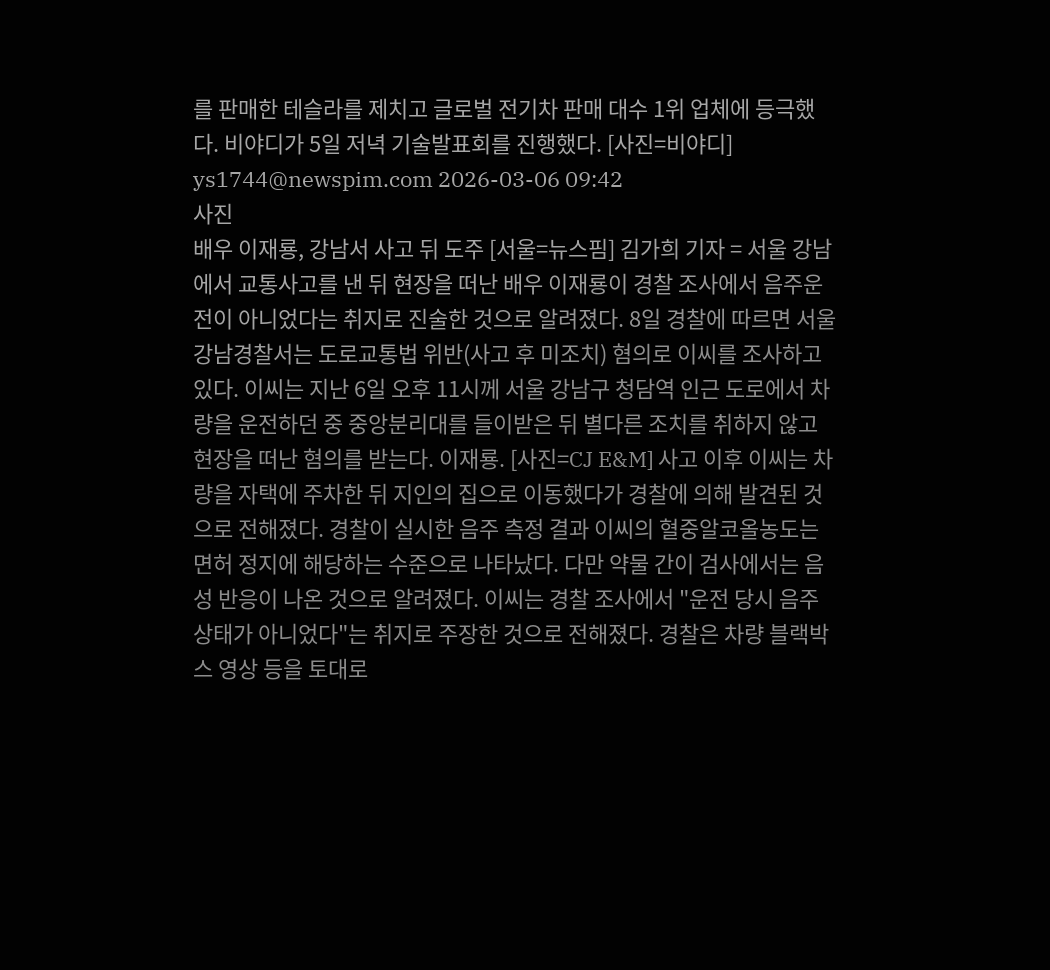를 판매한 테슬라를 제치고 글로벌 전기차 판매 대수 1위 업체에 등극했다. 비야디가 5일 저녁 기술발표회를 진행했다. [사진=비야디] ys1744@newspim.com 2026-03-06 09:42
사진
배우 이재룡, 강남서 사고 뒤 도주 [서울=뉴스핌] 김가희 기자 = 서울 강남에서 교통사고를 낸 뒤 현장을 떠난 배우 이재룡이 경찰 조사에서 음주운전이 아니었다는 취지로 진술한 것으로 알려졌다. 8일 경찰에 따르면 서울 강남경찰서는 도로교통법 위반(사고 후 미조치) 혐의로 이씨를 조사하고 있다. 이씨는 지난 6일 오후 11시께 서울 강남구 청담역 인근 도로에서 차량을 운전하던 중 중앙분리대를 들이받은 뒤 별다른 조치를 취하지 않고 현장을 떠난 혐의를 받는다. 이재룡. [사진=CJ E&M] 사고 이후 이씨는 차량을 자택에 주차한 뒤 지인의 집으로 이동했다가 경찰에 의해 발견된 것으로 전해졌다. 경찰이 실시한 음주 측정 결과 이씨의 혈중알코올농도는 면허 정지에 해당하는 수준으로 나타났다. 다만 약물 간이 검사에서는 음성 반응이 나온 것으로 알려졌다. 이씨는 경찰 조사에서 "운전 당시 음주 상태가 아니었다"는 취지로 주장한 것으로 전해졌다. 경찰은 차량 블랙박스 영상 등을 토대로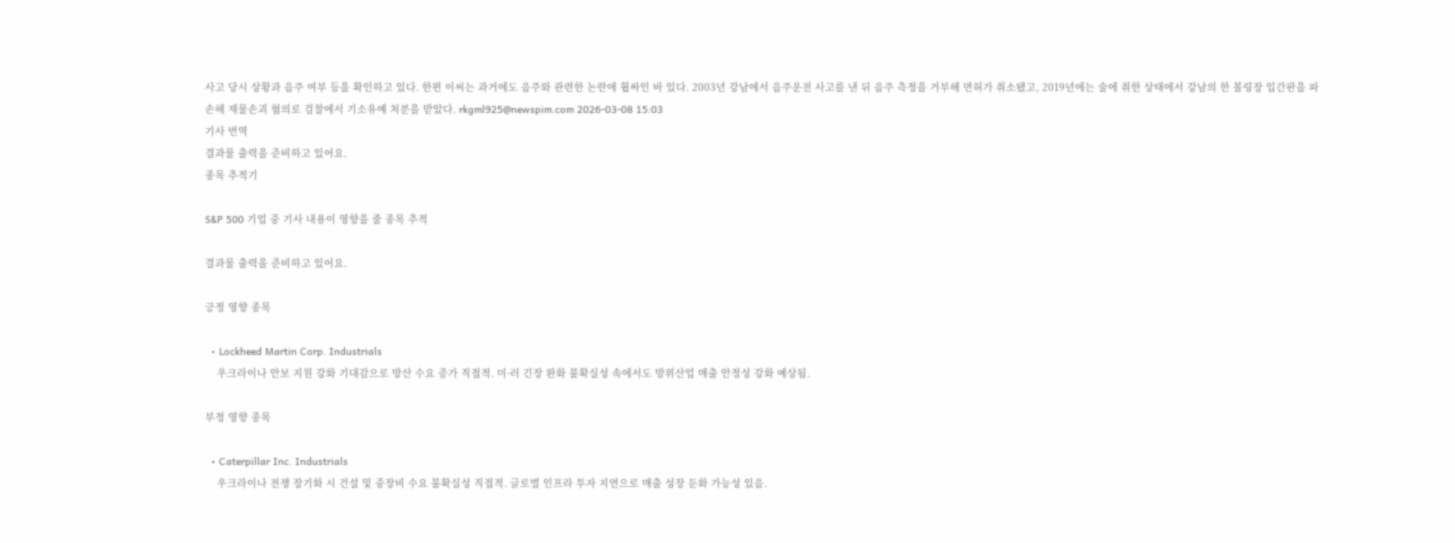사고 당시 상황과 음주 여부 등을 확인하고 있다. 한편 이씨는 과거에도 음주와 관련한 논란에 휩싸인 바 있다. 2003년 강남에서 음주운전 사고를 낸 뒤 음주 측정을 거부해 면허가 취소됐고, 2019년에는 술에 취한 상태에서 강남의 한 볼링장 입간판을 파손해 재물손괴 혐의로 검찰에서 기소유예 처분을 받았다. rkgml925@newspim.com 2026-03-08 15:03
기사 번역
결과물 출력을 준비하고 있어요.
종목 추적기

S&P 500 기업 중 기사 내용이 영향을 줄 종목 추적

결과물 출력을 준비하고 있어요.

긍정 영향 종목

  • Lockheed Martin Corp. Industrials
    우크라이나 안보 지원 강화 기대감으로 방산 수요 증가 직접적. 미·러 긴장 완화 불확실성 속에서도 방위산업 매출 안정성 강화 예상됨.

부정 영향 종목

  • Caterpillar Inc. Industrials
    우크라이나 전쟁 장기화 시 건설 및 중장비 수요 불확실성 직접적. 글로벌 인프라 투자 지연으로 매출 성장 둔화 가능성 있음.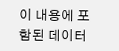이 내용에 포함된 데이터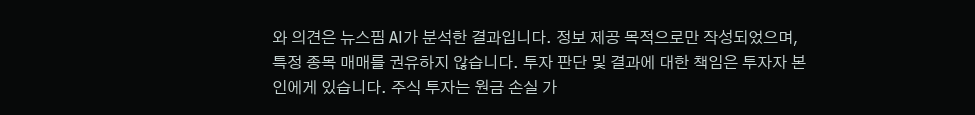와 의견은 뉴스핌 AI가 분석한 결과입니다. 정보 제공 목적으로만 작성되었으며, 특정 종목 매매를 권유하지 않습니다. 투자 판단 및 결과에 대한 책임은 투자자 본인에게 있습니다. 주식 투자는 원금 손실 가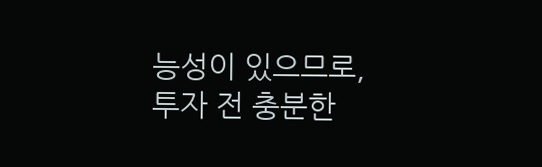능성이 있으므로, 투자 전 충분한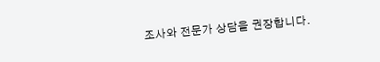조사와 전문가 상담을 권장합니다.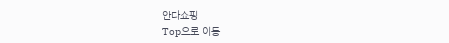안다쇼핑
Top으로 이동